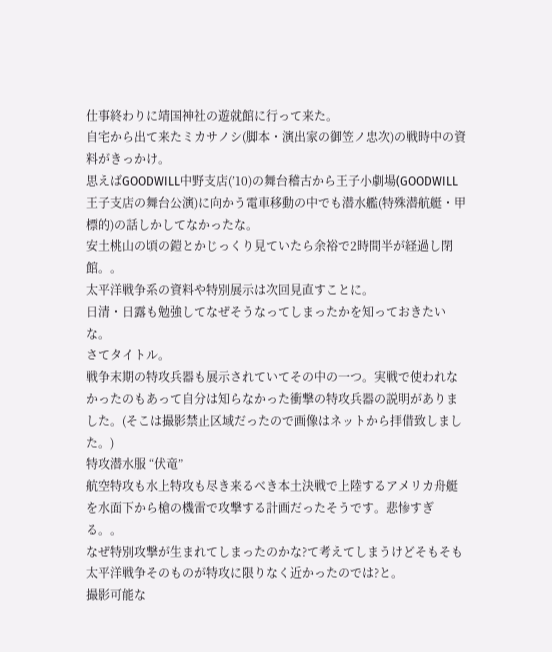仕事終わりに靖国神社の遊就館に行って来た。
自宅から出て来たミカサノシ(脚本・演出家の御笠ノ忠次)の戦時中の資料がきっかけ。
思えばGOODWILL中野支店(’10)の舞台稽古から王子小劇場(GOODWILL王子支店の舞台公演)に向かう電車移動の中でも潜水艦(特殊潜航艇・甲標的)の話しかしてなかったな。
安土桃山の頃の鎧とかじっくり見ていたら余裕で2時間半が経過し閉館。。
太平洋戦争系の資料や特別展示は次回見直すことに。
日清・日露も勉強してなぜそうなってしまったかを知っておきたいな。
さてタイトル。
戦争末期の特攻兵器も展示されていてその中の一つ。実戦で使われなかったのもあって自分は知らなかった衝撃の特攻兵器の説明がありました。(そこは撮影禁止区域だったので画像はネットから拝借致しました。)
特攻潜水服 “伏竜”
航空特攻も水上特攻も尽き来るべき本土決戦で上陸するアメリカ舟艇を水面下から槍の機雷で攻撃する計画だったそうです。悲惨すぎる。。
なぜ特別攻撃が生まれてしまったのかな?て考えてしまうけどそもそも太平洋戦争そのものが特攻に限りなく近かったのでは?と。
撮影可能な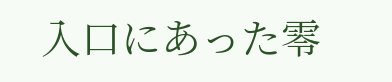入口にあった零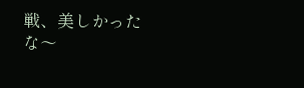戦、美しかったな〜